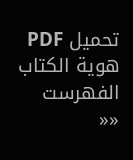تحمیل PDF هویة الکتاب الفهرست
««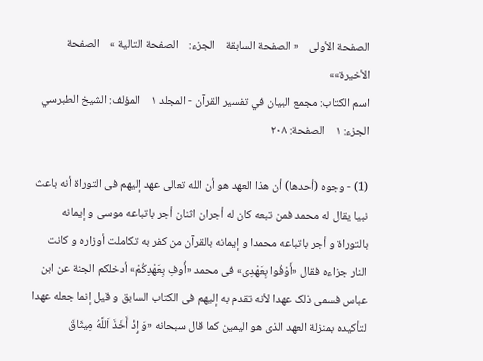الصفحة الأولی    « الصفحة السابقة    الجزء:    الصفحة التالیة »    الصفحة الأخیرة»»
اسم الکتاب: مجمع البيان في تفسير القرآن - المجلد ۱    المؤلف: الشيخ الطبرسي    الجزء: ۱    الصفحة: ۲٠۸

(1) - وجوه (أحدها) أن هذا العهد هو أن الله تعالى عهد إلیهم فی التوراة أنه باعث نبیا یقال له محمد فمن تبعه کان له أجران اثنان أجر باتباعه موسى و إیمانه بالتوراة و أجر باتباعه محمدا و إیمانه بالقرآن من کفر به تکاملت أوزاره و کانت النار جزاءه فقال «أَوْفُوا بِعَهْدِی» فی محمد «أُوفِ بِعَهْدِکُمْ» أدخلکم الجنة عن ابن عباس فسمى ذلک عهدا لأنه تقدم به إلیهم فی الکتاب السابق و قیل إنما جعله عهدا لتأکیده بمنزلة العهد الذی هو الیمین کما قال سبحانه «وَ إِذْ أَخَذَ اَللَّهُ مِیثَاقَ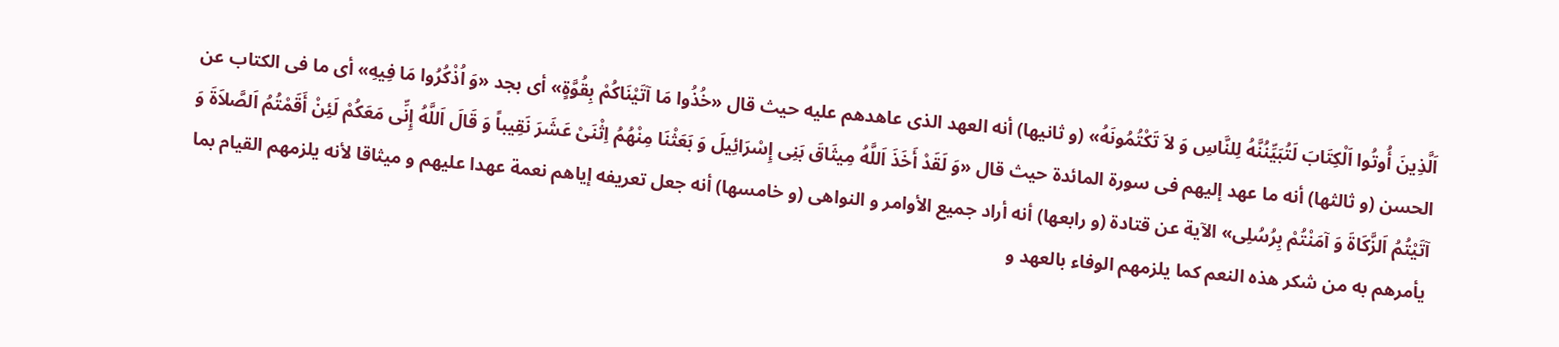اَلَّذِینَ أُوتُوا اَلْکِتَابَ لَتُبَیِّنُنَّهُ لِلنَّاسِ وَ لاَ تَکْتُمُونَهُ» (و ثانیها) أنه العهد الذی عاهدهم علیه حیث قال‌ «خُذُوا مَا آتَیْنَاکُمْ بِقُوَّةٍ» أی بجد «وَ اُذْکُرُوا مَا فِیهِ» أی ما فی الکتاب عن الحسن (و ثالثها) أنه ما عهد إلیهم فی سورة المائدة حیث قال‌ «وَ لَقَدْ أَخَذَ اَللَّهُ مِیثَاقَ بَنِی إِسْرَائِیلَ وَ بَعَثْنَا مِنْهُمُ اِثْنَیْ عَشَرَ نَقِیباً وَ قَالَ اَللَّهُ إِنِّی مَعَکُمْ لَئِنْ أَقَمْتُمُ اَلصَّلاَةَ وَ آتَیْتُمُ اَلزَّکَاةَ وَ آمَنْتُمْ بِرُسُلِی» الآیة عن قتادة (و رابعها) أنه أراد جمیع الأوامر و النواهی (و خامسها) أنه جعل تعریفه إیاهم نعمة عهدا علیهم و میثاقا لأنه یلزمهم القیام بما یأمرهم به من شکر هذه النعم کما یلزمهم الوفاء بالعهد و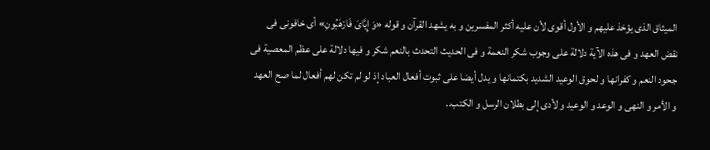المیثاق الذی یؤخذ علیهم و الأول أقوى لأن علیه أکثر المفسرین و به یشهد القرآن و قوله «وَ إِیَّایَ فَارْهَبُونِ» أی خافونی فی نقض العهد و فی هذه الآیة دلالة على وجوب شکر النعمة و فی الحدیث التحدث بالنعم شکر و فیها دلالة على عظم المعصیة فی جحود النعم و کفرانها و لحوق الوعید الشدید بکتمانها و یدل أیضا على ثبوت أفعال العباد إذ لو لم تکن لهم أفعال لما صح العهد و الأمر و النهی و الوعد و الوعید و لأدى إلى بطلان الرسل و الکتب..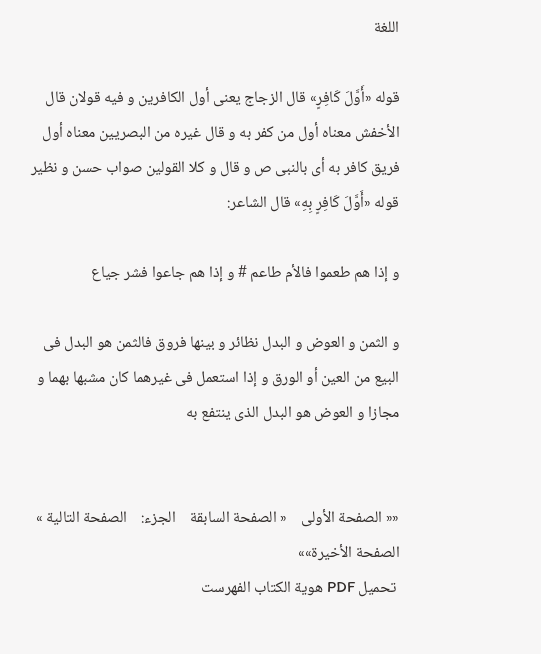اللغة

قوله «أَوَّلَ کَافِرٍ» قال الزجاج یعنی أول الکافرین و فیه قولان قال الأخفش معناه أول من کفر به و قال غیره من البصریین معناه أول فریق کافر به أی بالنبی ص و قال و کلا القولین صواب حسن و نظیر قوله «أَوَّلَ کَافِرٍ بِهِ» قال الشاعر:

و إذا هم طعموا فالأم طاعم # و إذا هم جاعوا فشر جیاع‌

و الثمن و العوض و البدل نظائر و بینها فروق فالثمن هو البدل فی البیع من العین أو الورق و إذا استعمل فی غیرهما کان مشبها بهما و مجازا و العوض هو البدل الذی ینتفع به‌


«« الصفحة الأولی    « الصفحة السابقة    الجزء:    الصفحة التالیة »    الصفحة الأخیرة»»
 تحمیل PDF هویة الکتاب الفهرست